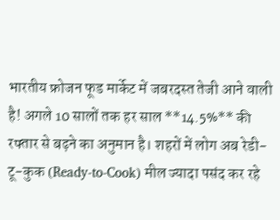भारतीय फ्रोजन फूड मार्केट में जबरदस्त तेजी आने वाली है! अगले 10 सालों तक हर साल **14.5%** की रफ्तार से बढ़ने का अनुमान है। शहरों में लोग अब रेडी-टू-कुक (Ready-to-Cook) मील ज्यादा पसंद कर रहे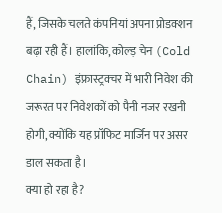हैं, जिसके चलते कंपनियां अपना प्रोडक्शन बढ़ा रही हैं। हालांकि, कोल्ड़ चेन (Cold Chain) इंफ्रास्ट्रक्चर में भारी निवेश की जरूरत पर निवेशकों को पैनी नजर रखनी होगी, क्योंकि यह प्रॉफिट मार्जिन पर असर डाल सकता है।
क्या हो रहा है?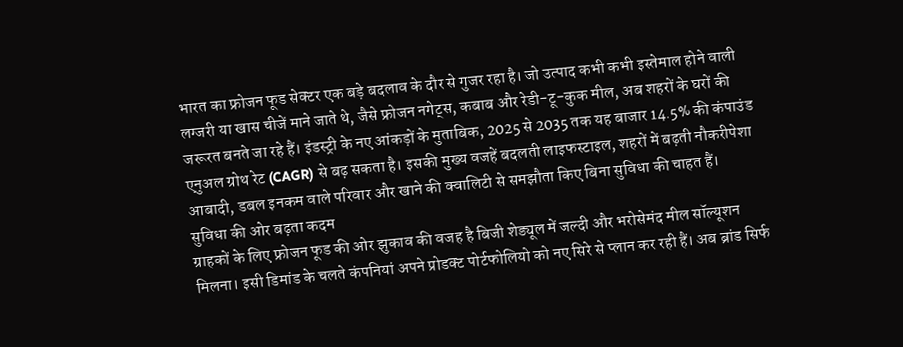भारत का फ्रोजन फूड सेक्टर एक बड़े बदलाव के दौर से गुजर रहा है। जो उत्पाद कभी कभी इस्तेमाल होने वाली लग्जरी या खास चीजें माने जाते थे, जैसे फ्रोजन नगेट्स, कबाब और रेडी-टू-कुक मील, अब शहरों के घरों की जरूरत बनते जा रहे हैं। इंडस्ट्री के नए आंकड़ों के मुताबिक, 2025 से 2035 तक यह बाजार 14.5% की कंपाउंड एनुअल ग्रोथ रेट (CAGR) से बढ़ सकता है। इसकी मुख्य वजहें बदलती लाइफस्टाइल, शहरों में बढ़ती नौकरीपेशा आबादी, डबल इनकम वाले परिवार और खाने की क्वालिटी से समझौता किए बिना सुविधा की चाहत हैं।
सुविधा की ओर बढ़ता कदम
ग्राहकों के लिए फ्रोजन फूड की ओर झुकाव की वजह है बिजी शेड्यूल में जल्दी और भरोसेमंद मील सॉल्यूशन मिलना। इसी डिमांड के चलते कंपनियां अपने प्रोडक्ट पोर्टफोलियो को नए सिरे से प्लान कर रही हैं। अब ब्रांड सिर्फ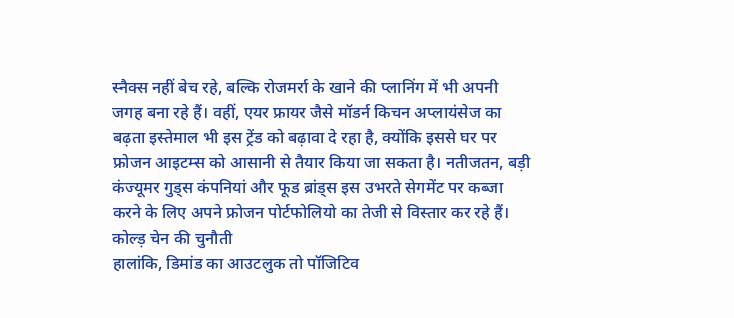स्नैक्स नहीं बेच रहे, बल्कि रोजमर्रा के खाने की प्लानिंग में भी अपनी जगह बना रहे हैं। वहीं, एयर फ्रायर जैसे मॉडर्न किचन अप्लायंसेज का बढ़ता इस्तेमाल भी इस ट्रेंड को बढ़ावा दे रहा है, क्योंकि इससे घर पर फ्रोजन आइटम्स को आसानी से तैयार किया जा सकता है। नतीजतन, बड़ी कंज्यूमर गुड्स कंपनियां और फूड ब्रांड्स इस उभरते सेगमेंट पर कब्जा करने के लिए अपने फ्रोजन पोर्टफोलियो का तेजी से विस्तार कर रहे हैं।
कोल्ड़ चेन की चुनौती
हालांकि, डिमांड का आउटलुक तो पॉजिटिव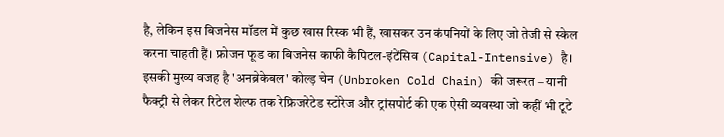है, लेकिन इस बिजनेस मॉडल में कुछ खास रिस्क भी हैं, खासकर उन कंपनियों के लिए जो तेजी से स्केल करना चाहती हैं। फ्रोजन फूड का बिजनेस काफी कैपिटल-इंटेंसिव (Capital-Intensive) है। इसकी मुख्य वजह है 'अनब्रेकेबल' कोल्ड़ चेन (Unbroken Cold Chain) की जरूरत – यानी फैक्ट्री से लेकर रिटेल शेल्फ तक रेफ्रिजरेटेड स्टोरेज और ट्रांसपोर्ट की एक ऐसी व्यवस्था जो कहीं भी टूटे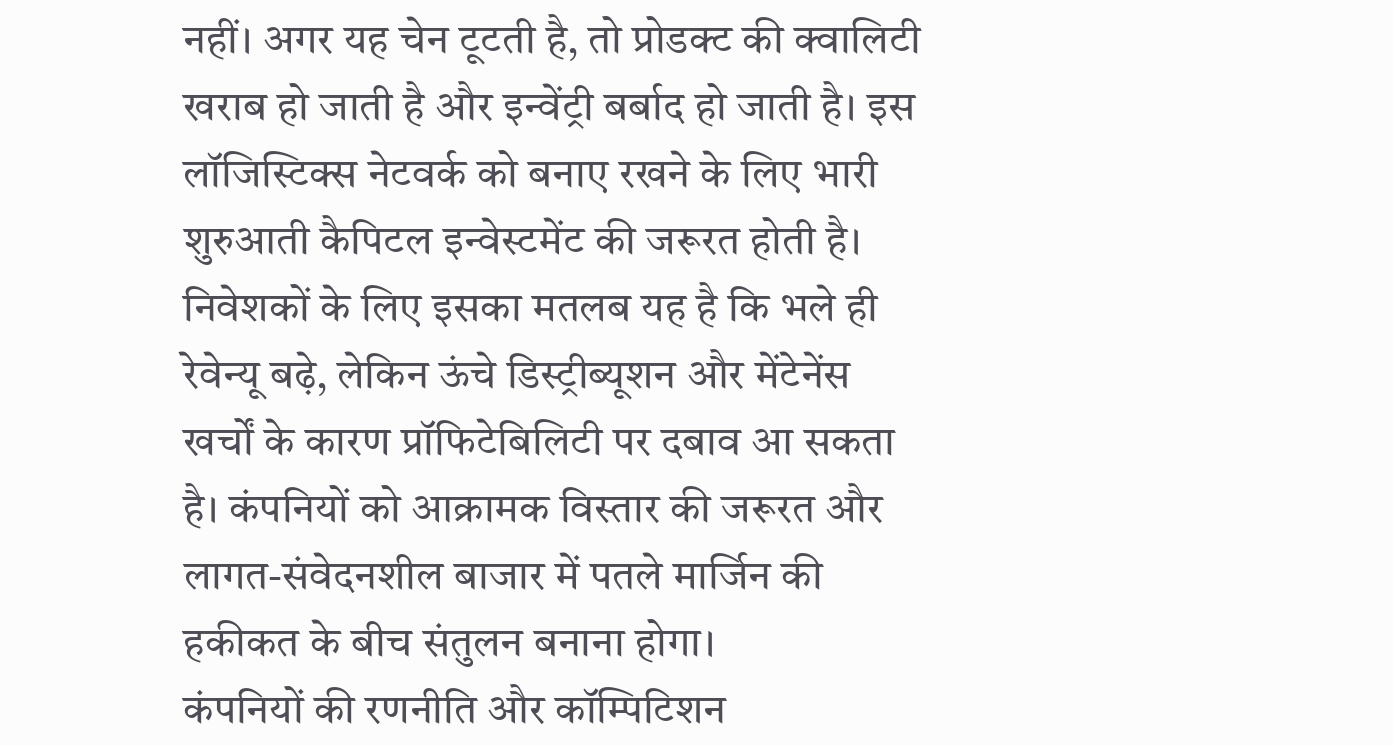नहीं। अगर यह चेन टूटती है, तो प्रोडक्ट की क्वालिटी खराब हो जाती है और इन्वेंट्री बर्बाद हो जाती है। इस लॉजिस्टिक्स नेटवर्क को बनाए रखने के लिए भारी शुरुआती कैपिटल इन्वेस्टमेंट की जरूरत होती है। निवेशकों के लिए इसका मतलब यह है कि भले ही रेवेन्यू बढ़े, लेकिन ऊंचे डिस्ट्रीब्यूशन और मेंटेनेंस खर्चों के कारण प्रॉफिटेबिलिटी पर दबाव आ सकता है। कंपनियों को आक्रामक विस्तार की जरूरत और लागत-संवेदनशील बाजार में पतले मार्जिन की हकीकत के बीच संतुलन बनाना होगा।
कंपनियों की रणनीति और कॉम्पिटिशन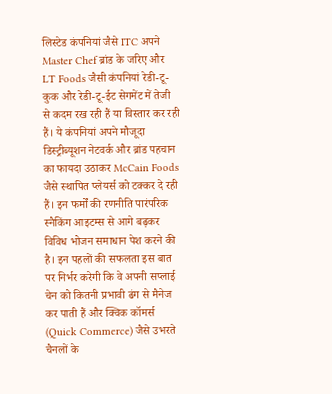लिस्टेड कंपनियां जैसे ITC अपने Master Chef ब्रांड के जरिए और LT Foods जैसी कंपनियां रेडी-टू-कुक और रेडी-टू-ईट सेगमेंट में तेजी से कदम रख रही हैं या विस्तार कर रही हैं। ये कंपनियां अपने मौजूदा डिस्ट्रीब्यूशन नेटवर्क और ब्रांड पहचान का फायदा उठाकर McCain Foods जैसे स्थापित प्लेयर्स को टक्कर दे रही हैं। इन फर्मों की रणनीति पारंपरिक स्नैकिंग आइटम्स से आगे बढ़कर विविध भोजन समाधान पेश करने की है। इन पहलों की सफलता इस बात पर निर्भर करेगी कि वे अपनी सप्लाई चेन को कितनी प्रभावी ढंग से मैनेज कर पाती हैं और क्विक कॉमर्स (Quick Commerce) जैसे उभरते चैनलों के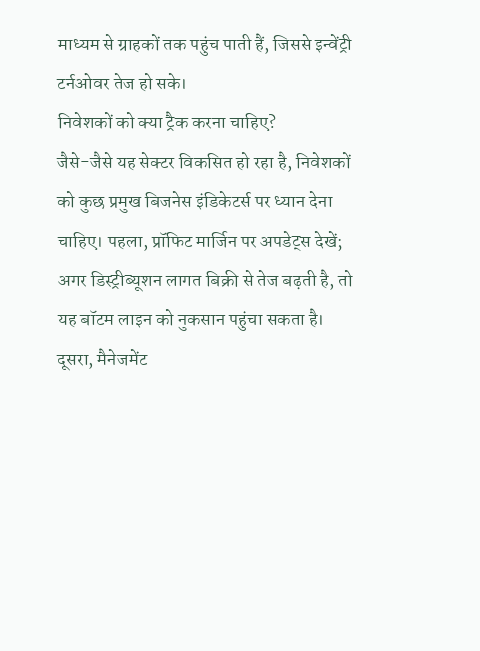माध्यम से ग्राहकों तक पहुंच पाती हैं, जिससे इन्वेंट्री टर्नओवर तेज हो सके।
निवेशकों को क्या ट्रैक करना चाहिए?
जैसे-जैसे यह सेक्टर विकसित हो रहा है, निवेशकों को कुछ प्रमुख बिजनेस इंडिकेटर्स पर ध्यान देना चाहिए। पहला, प्रॉफिट मार्जिन पर अपडेट्स देखें; अगर डिस्ट्रीब्यूशन लागत बिक्री से तेज बढ़ती है, तो यह बॉटम लाइन को नुकसान पहुंचा सकता है। दूसरा, मैनेजमेंट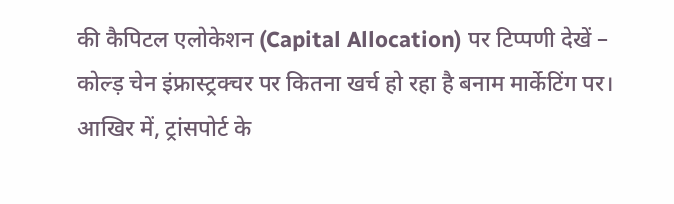की कैपिटल एलोकेशन (Capital Allocation) पर टिप्पणी देखें – कोल्ड़ चेन इंफ्रास्ट्रक्चर पर कितना खर्च हो रहा है बनाम मार्केटिंग पर। आखिर में, ट्रांसपोर्ट के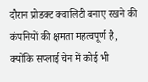दौरान प्रोडक्ट क्वालिटी बनाए रखने की कंपनियों की क्षमता महत्वपूर्ण है, क्योंकि सप्लाई चेन में कोई भी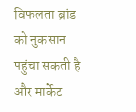विफलता ब्रांड को नुकसान पहुंचा सकती है और मार्केट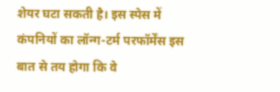शेयर घटा सकती है। इस स्पेस में कंपनियों का लॉन्ग-टर्म परफॉर्मेंस इस बात से तय होगा कि वे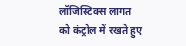लॉजिस्टिक्स लागत को कंट्रोल में रखते हुए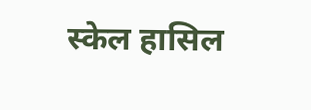स्केल हासिल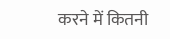करने में कितनी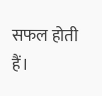सफल होती हैं।